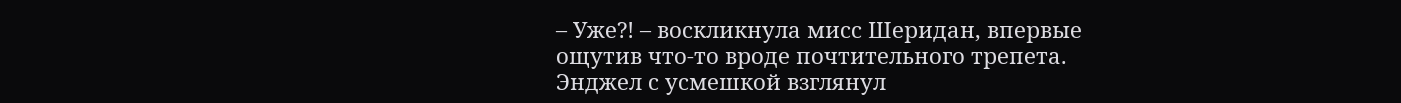– Уже?! – воскликнула мисс Шеридан, впервые ощутив что-то вроде почтительного трепета.
Энджел с усмешкой взглянул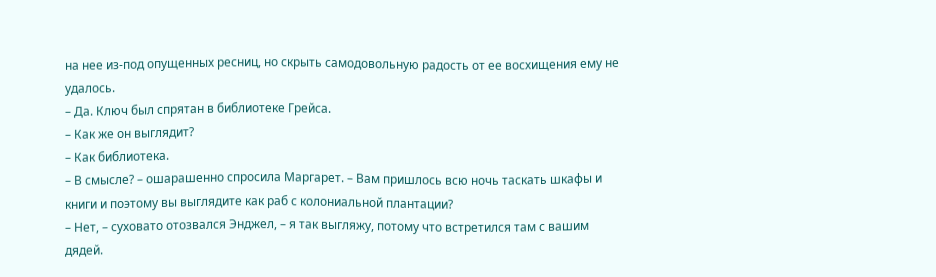на нее из-под опущенных ресниц, но скрыть самодовольную радость от ее восхищения ему не удалось.
– Да. Ключ был спрятан в библиотеке Грейса.
– Как же он выглядит?
– Как библиотека.
– В смысле? – ошарашенно спросила Маргарет. – Вам пришлось всю ночь таскать шкафы и книги и поэтому вы выглядите как раб с колониальной плантации?
– Нет, – суховато отозвался Энджел, – я так выгляжу, потому что встретился там с вашим дядей.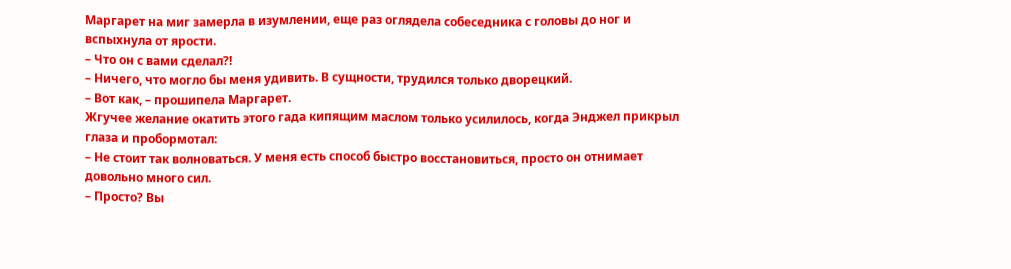Маргарет на миг замерла в изумлении, еще раз оглядела собеседника с головы до ног и вспыхнула от ярости.
– Что он с вами сделал?!
– Ничего, что могло бы меня удивить. В сущности, трудился только дворецкий.
– Вот как, – прошипела Маргарет.
Жгучее желание окатить этого гада кипящим маслом только усилилось, когда Энджел прикрыл глаза и пробормотал:
– Не стоит так волноваться. У меня есть способ быстро восстановиться, просто он отнимает довольно много сил.
– Просто? Вы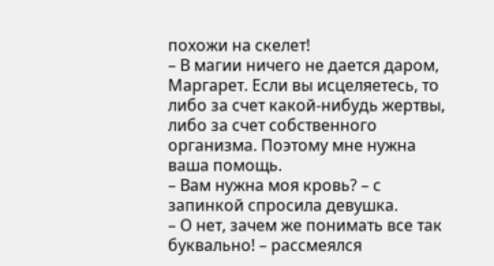похожи на скелет!
– В магии ничего не дается даром, Маргарет. Если вы исцеляетесь, то либо за счет какой-нибудь жертвы, либо за счет собственного организма. Поэтому мне нужна ваша помощь.
– Вам нужна моя кровь? – с запинкой спросила девушка.
– О нет, зачем же понимать все так буквально! – рассмеялся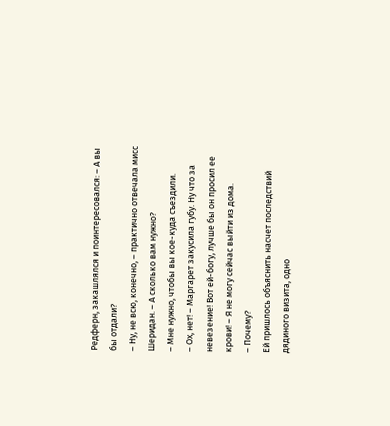Редферн, закашлялся и поинтересовался: – А вы бы отдали?
– Ну, не всю, конечно, – практично отвечала мисс Шеридан. – А сколько вам нужно?
– Мне нужно, чтобы вы кое-куда съездили.
– Ох, нет! – Маргарет закусила губу. Ну что за невезение! Вот ей-богу, лучше бы он просил ее крови! – Я не могу сейчас выйти из дома.
– Почему?
Ей пришлось объяснить насчет последствий дядиного визита, одно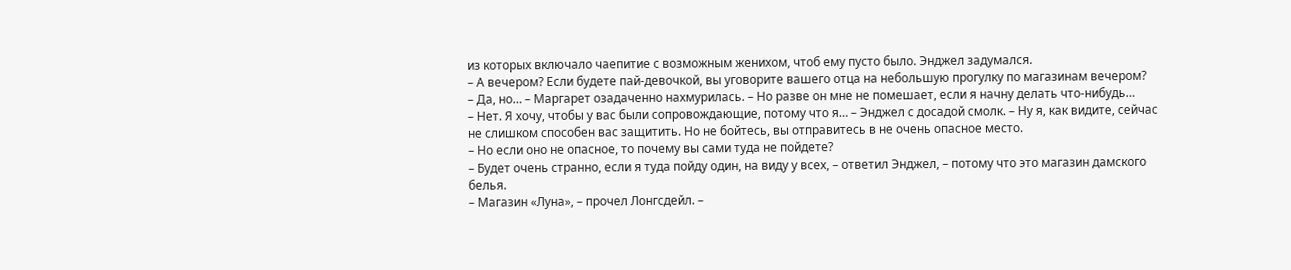из которых включало чаепитие с возможным женихом, чтоб ему пусто было. Энджел задумался.
– А вечером? Если будете пай-девочкой, вы уговорите вашего отца на небольшую прогулку по магазинам вечером?
– Да, но… – Маргарет озадаченно нахмурилась. – Но разве он мне не помешает, если я начну делать что-нибудь…
– Нет. Я хочу, чтобы у вас были сопровождающие, потому что я… – Энджел с досадой смолк. – Ну я, как видите, сейчас не слишком способен вас защитить. Но не бойтесь, вы отправитесь в не очень опасное место.
– Но если оно не опасное, то почему вы сами туда не пойдете?
– Будет очень странно, если я туда пойду один, на виду у всех, – ответил Энджел, – потому что это магазин дамского белья.
– Магазин «Луна», – прочел Лонгсдейл. –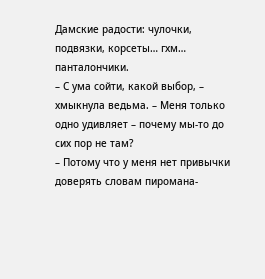Дамские радости: чулочки, подвязки, корсеты… гхм… панталончики.
– С ума сойти, какой выбор, – хмыкнула ведьма. – Меня только одно удивляет – почему мы-то до сих пор не там?
– Потому что у меня нет привычки доверять словам пиромана-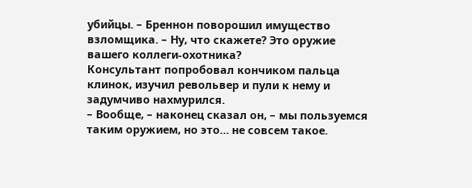убийцы. – Бреннон поворошил имущество взломщика. – Ну, что скажете? Это оружие вашего коллеги-охотника?
Консультант попробовал кончиком пальца клинок, изучил револьвер и пули к нему и задумчиво нахмурился.
– Вообще, – наконец сказал он, – мы пользуемся таким оружием, но это… не совсем такое.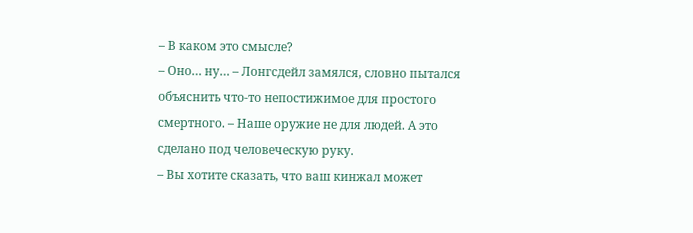– В каком это смысле?
– Оно… ну… – Лонгсдейл замялся, словно пытался объяснить что-то непостижимое для простого смертного. – Наше оружие не для людей. А это сделано под человеческую руку.
– Вы хотите сказать, что ваш кинжал может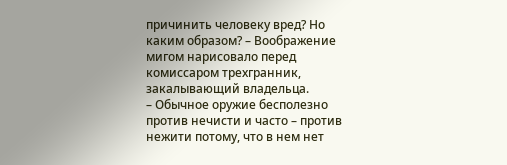причинить человеку вред? Но каким образом? – Воображение мигом нарисовало перед комиссаром трехгранник, закалывающий владельца.
– Обычное оружие бесполезно против нечисти и часто – против нежити потому, что в нем нет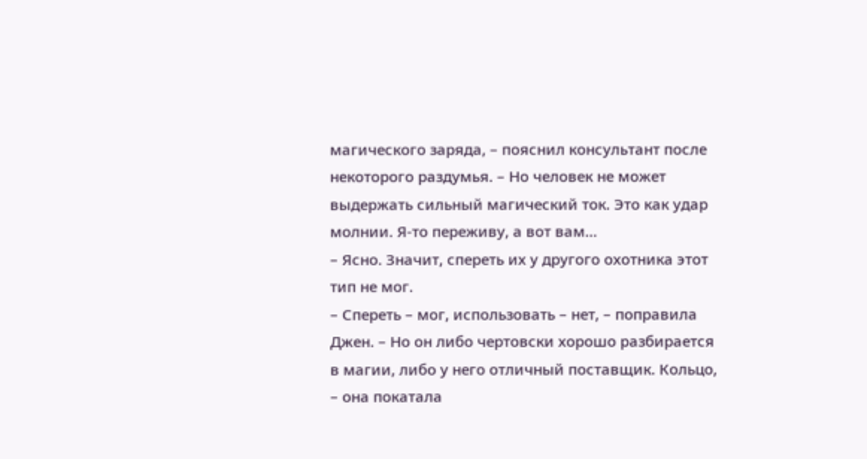магического заряда, – пояснил консультант после некоторого раздумья. – Но человек не может выдержать сильный магический ток. Это как удар молнии. Я-то переживу, а вот вам…
– Ясно. Значит, спереть их у другого охотника этот тип не мог.
– Спереть – мог, использовать – нет, – поправила Джен. – Но он либо чертовски хорошо разбирается в магии, либо у него отличный поставщик. Кольцо, – она покатала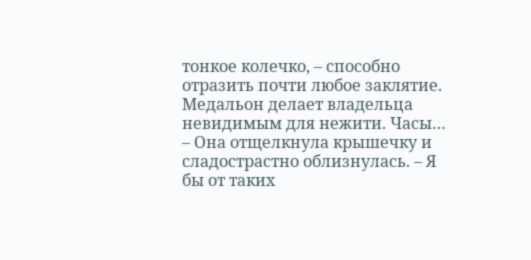тонкое колечко, – способно отразить почти любое заклятие. Медальон делает владельца невидимым для нежити. Часы… – Она отщелкнула крышечку и сладострастно облизнулась. – Я бы от таких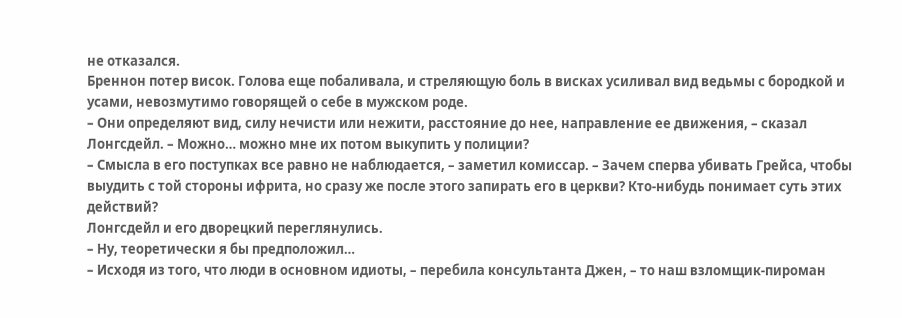не отказался.
Бреннон потер висок. Голова еще побаливала, и стреляющую боль в висках усиливал вид ведьмы с бородкой и усами, невозмутимо говорящей о себе в мужском роде.
– Они определяют вид, силу нечисти или нежити, расстояние до нее, направление ее движения, – сказал Лонгсдейл. – Можно… можно мне их потом выкупить у полиции?
– Смысла в его поступках все равно не наблюдается, – заметил комиссар. – Зачем сперва убивать Грейса, чтобы выудить с той стороны ифрита, но сразу же после этого запирать его в церкви? Кто-нибудь понимает суть этих действий?
Лонгсдейл и его дворецкий переглянулись.
– Ну, теоретически я бы предположил…
– Исходя из того, что люди в основном идиоты, – перебила консультанта Джен, – то наш взломщик-пироман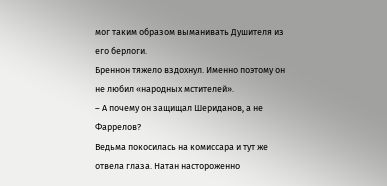мог таким образом выманивать Душителя из его берлоги.
Бреннон тяжело вздохнул. Именно поэтому он не любил «народных мстителей».
– А почему он защищал Шериданов, а не Фаррелов?
Ведьма покосилась на комиссара и тут же отвела глаза. Натан настороженно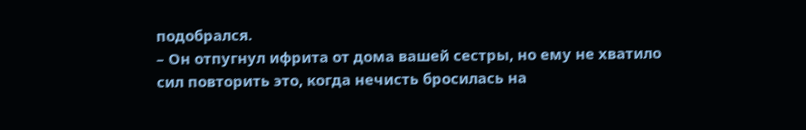подобрался.
– Он отпугнул ифрита от дома вашей сестры, но ему не хватило сил повторить это, когда нечисть бросилась на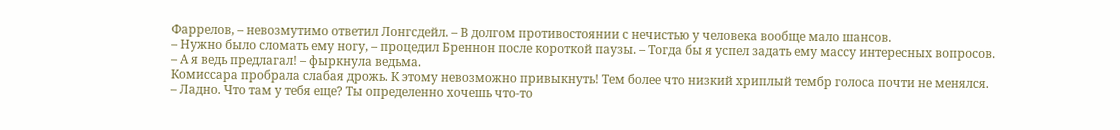Фаррелов, – невозмутимо ответил Лонгсдейл. – В долгом противостоянии с нечистью у человека вообще мало шансов.
– Нужно было сломать ему ногу, – процедил Бреннон после короткой паузы. – Тогда бы я успел задать ему массу интересных вопросов.
– А я ведь предлагал! – фыркнула ведьма.
Комиссара пробрала слабая дрожь. К этому невозможно привыкнуть! Тем более что низкий хриплый тембр голоса почти не менялся.
– Ладно. Что там у тебя еще? Ты определенно хочешь что-то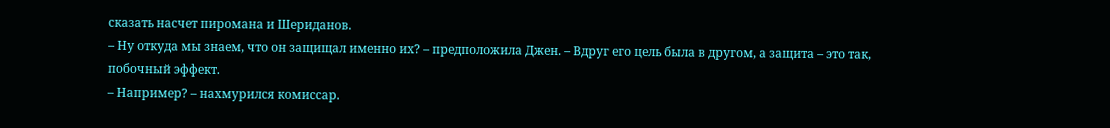сказать насчет пиромана и Шериданов.
– Ну откуда мы знаем, что он защищал именно их? – предположила Джен. – Вдруг его цель была в другом, а защита – это так, побочный эффект.
– Например? – нахмурился комиссар.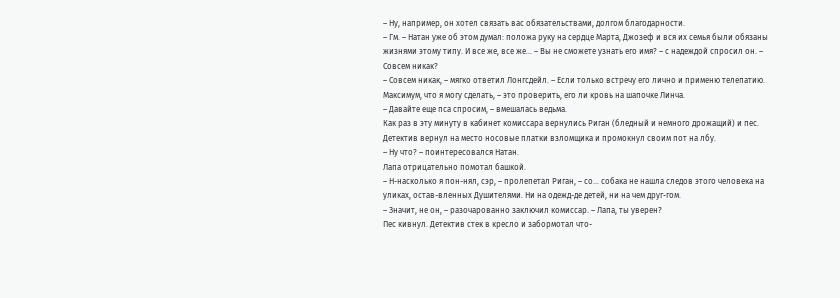– Ну, например, он хотел связать вас обязательствами, долгом благодарности.
– Гм. – Натан уже об этом думал: положа руку на сердце Марта, Джозеф и вся их семья были обязаны жизнями этому типу. И все же, все же… – Вы не сможете узнать его имя? – с надеждой спросил он. – Совсем никак?
– Совсем никак, – мягко ответил Лонгсдейл. – Если только встречу его лично и применю телепатию. Максимум, что я могу сделать, – это проверить, его ли кровь на шапочке Линча.
– Давайте еще пса спросим, – вмешалась ведьма.
Как раз в эту минуту в кабинет комиссара вернулись Риган (бледный и немного дрожащий) и пес. Детектив вернул на место носовые платки взломщика и промокнул своим пот на лбу.
– Ну что? – поинтересовался Натан.
Лапа отрицательно помотал башкой.
– Н-насколько я пон-нял, сэр, – пролепетал Риган, – со… собака не нашла следов этого человека на уликах, остав-вленных Душителями. Ни на одежд-де детей, ни на чем друг-гом.
– Значит, не он, – разочарованно заключил комиссар. – Лапа, ты уверен?
Пес кивнул. Детектив стек в кресло и забормотал что-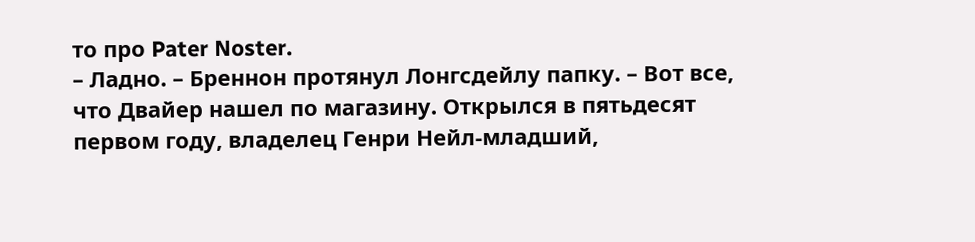то про Pater Noster.
– Ладно. – Бреннон протянул Лонгсдейлу папку. – Вот все, что Двайер нашел по магазину. Открылся в пятьдесят первом году, владелец Генри Нейл-младший,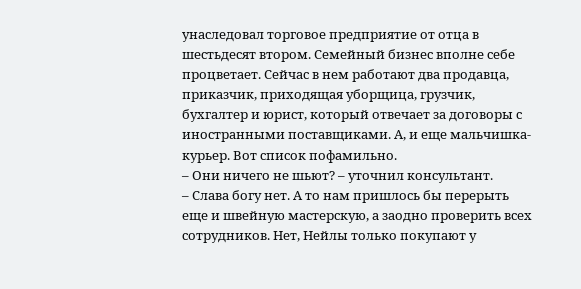унаследовал торговое предприятие от отца в шестьдесят втором. Семейный бизнес вполне себе процветает. Сейчас в нем работают два продавца, приказчик, приходящая уборщица, грузчик, бухгалтер и юрист, который отвечает за договоры с иностранными поставщиками. А, и еще мальчишка-курьер. Вот список пофамильно.
– Они ничего не шьют? – уточнил консультант.
– Слава богу нет. А то нам пришлось бы перерыть еще и швейную мастерскую, а заодно проверить всех сотрудников. Нет, Нейлы только покупают у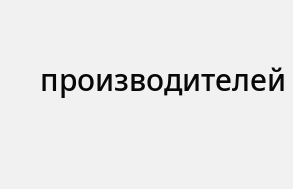производителей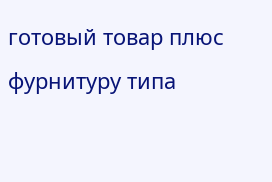готовый товар плюс фурнитуру типа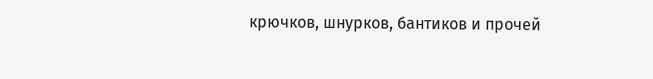крючков, шнурков, бантиков и прочей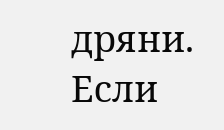дряни. Если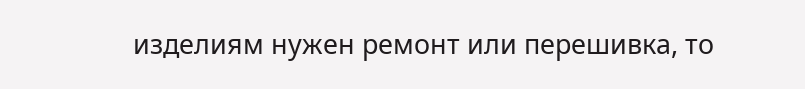изделиям нужен ремонт или перешивка, то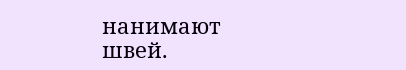нанимают швей.